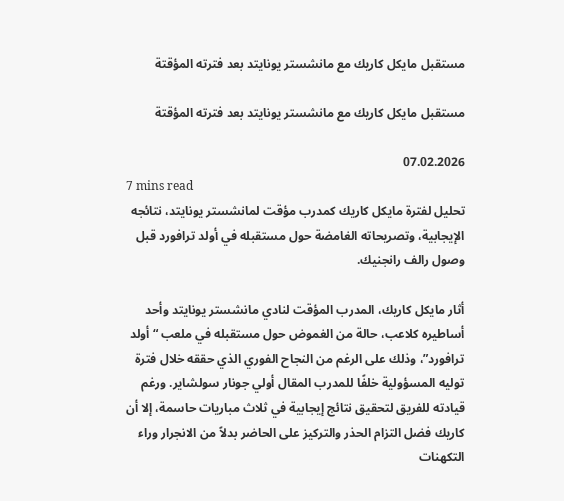مستقبل مايكل كاريك مع مانشستر يونايتد بعد فترته المؤقتة

مستقبل مايكل كاريك مع مانشستر يونايتد بعد فترته المؤقتة

07.02.2026
7 mins read
تحليل لفترة مايكل كاريك كمدرب مؤقت لمانشستر يونايتد، نتائجه الإيجابية، وتصريحاته الغامضة حول مستقبله في أولد ترافورد قبل وصول رالف رانجنيك.

أثار مايكل كاريك، المدرب المؤقت لنادي مانشستر يونايتد وأحد أساطيره كلاعب، حالة من الغموض حول مستقبله في ملعب “أولد ترافورد”، وذلك على الرغم من النجاح الفوري الذي حققه خلال فترة توليه المسؤولية خلفًا للمدرب المقال أولي جونار سولشاير. ورغم قيادته للفريق لتحقيق نتائج إيجابية في ثلاث مباريات حاسمة، إلا أن كاريك فضل التزام الحذر والتركيز على الحاضر بدلاً من الانجرار وراء التكهنات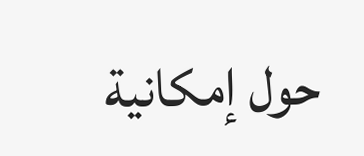حول إمكانية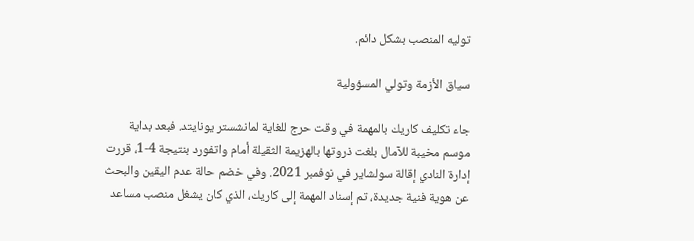توليه المنصب بشكل دائم.

سياق الأزمة وتولي المسؤولية

جاء تكليف كاريك بالمهمة في وقت حرج للغاية لمانشستر يونايتد. فبعد بداية موسم مخيبة للآمال بلغت ذروتها بالهزيمة الثقيلة أمام واتفورد بنتيجة 4-1، قررت إدارة النادي إقالة سولشاير في نوفمبر 2021. وفي خضم حالة عدم اليقين والبحث عن هوية فنية جديدة، تم إسناد المهمة إلى كاريك، الذي كان يشغل منصب مساعد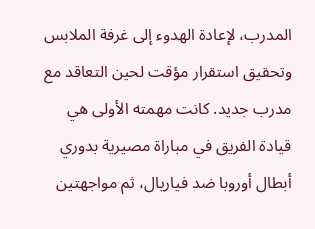المدرب، لإعادة الهدوء إلى غرفة الملابس وتحقيق استقرار مؤقت لحين التعاقد مع مدرب جديد. كانت مهمته الأولى هي قيادة الفريق في مباراة مصيرية بدوري أبطال أوروبا ضد فياريال، ثم مواجهتين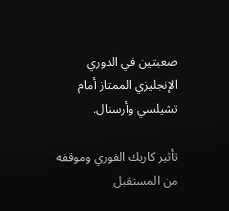صعبتين في الدوري الإنجليزي الممتاز أمام تشيلسي وأرسنال.

تأثير كاريك الفوري وموقفه من المستقبل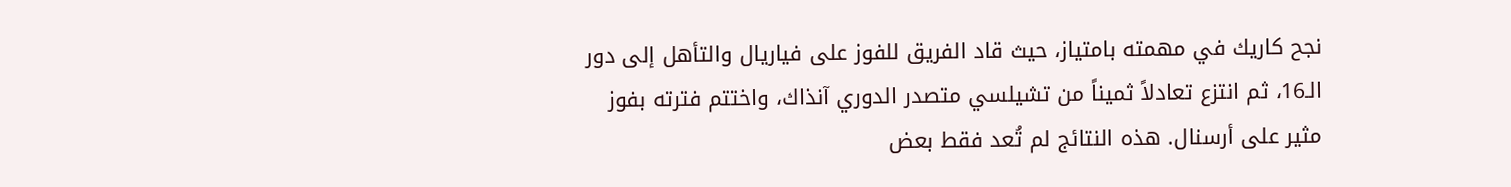نجح كاريك في مهمته بامتياز، حيث قاد الفريق للفوز على فياريال والتأهل إلى دور الـ16، ثم انتزع تعادلاً ثميناً من تشيلسي متصدر الدوري آنذاك، واختتم فترته بفوز مثير على أرسنال. هذه النتائج لم تُعد فقط بعض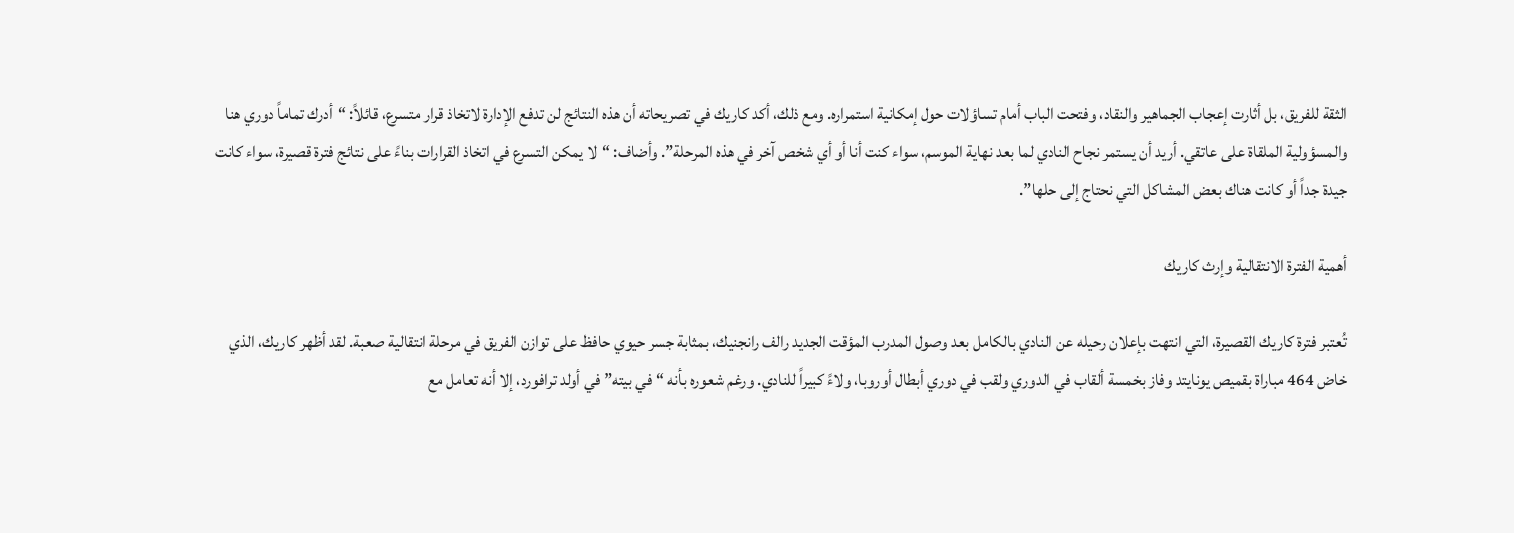الثقة للفريق، بل أثارت إعجاب الجماهير والنقاد، وفتحت الباب أمام تساؤلات حول إمكانية استمراره. ومع ذلك، أكد كاريك في تصريحاته أن هذه النتائج لن تدفع الإدارة لاتخاذ قرار متسرع، قائلاً: “أدرك تماماً دوري هنا والمسؤولية الملقاة على عاتقي. أريد أن يستمر نجاح النادي لما بعد نهاية الموسم، سواء كنت أنا أو أي شخص آخر في هذه المرحلة”. وأضاف: “لا يمكن التسرع في اتخاذ القرارات بناءً على نتائج فترة قصيرة، سواء كانت جيدة جداً أو كانت هناك بعض المشاكل التي نحتاج إلى حلها”.

أهمية الفترة الانتقالية وإرث كاريك

تُعتبر فترة كاريك القصيرة، التي انتهت بإعلان رحيله عن النادي بالكامل بعد وصول المدرب المؤقت الجديد رالف رانجنيك، بمثابة جسر حيوي حافظ على توازن الفريق في مرحلة انتقالية صعبة. لقد أظهر كاريك، الذي خاض 464 مباراة بقميص يونايتد وفاز بخمسة ألقاب في الدوري ولقب في دوري أبطال أوروبا، ولاءً كبيراً للنادي. ورغم شعوره بأنه “في بيته” في أولد ترافورد، إلا أنه تعامل مع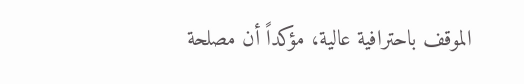الموقف باحترافية عالية، مؤكداً أن مصلحة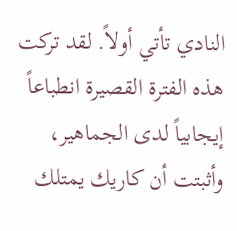النادي تأتي أولاً. لقد تركت هذه الفترة القصيرة انطباعاً إيجابياً لدى الجماهير، وأثبتت أن كاريك يمتلك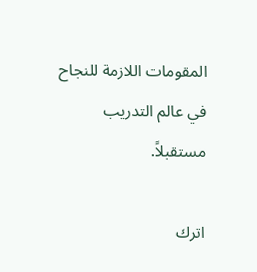المقومات اللازمة للنجاح في عالم التدريب مستقبلاً.

اترك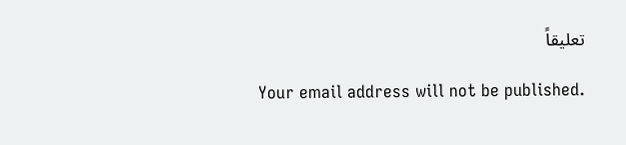تعليقاً

Your email address will not be published.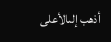أذهب إلىالأعلى